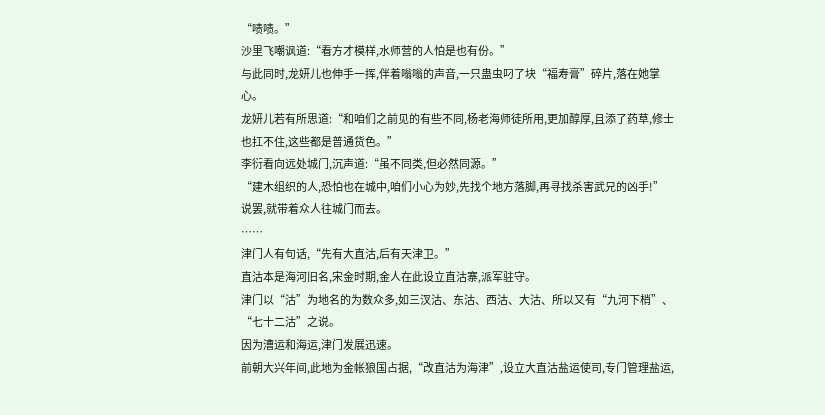“啧啧。”
沙里飞嘲讽道:“看方才模样,水师营的人怕是也有份。”
与此同时,龙妍儿也伸手一挥,伴着嗡嗡的声音,一只蛊虫叼了块“福寿膏”碎片,落在她掌心。
龙妍儿若有所思道:“和咱们之前见的有些不同,杨老海师徒所用,更加醇厚,且添了药草,修士也扛不住,这些都是普通货色。”
李衍看向远处城门,沉声道:“虽不同类,但必然同源。”
“建木组织的人,恐怕也在城中,咱们小心为妙,先找个地方落脚,再寻找杀害武兄的凶手!”
说罢,就带着众人往城门而去。
……
津门人有句话,“先有大直沽,后有天津卫。”
直沽本是海河旧名,宋金时期,金人在此设立直沽寨,派军驻守。
津门以“沽”为地名的为数众多,如三汊沽、东沽、西沽、大沽、所以又有“九河下梢”、“七十二沽”之说。
因为漕运和海运,津门发展迅速。
前朝大兴年间,此地为金帐狼国占据,“改直沽为海津”,设立大直沽盐运使司,专门管理盐运,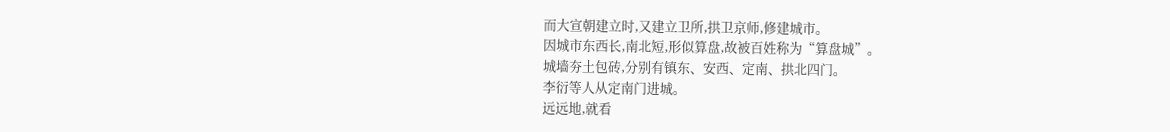而大宣朝建立时,又建立卫所,拱卫京师,修建城市。
因城市东西长,南北短,形似算盘,故被百姓称为“算盘城”。
城墙夯土包砖,分别有镇东、安西、定南、拱北四门。
李衍等人从定南门进城。
远远地,就看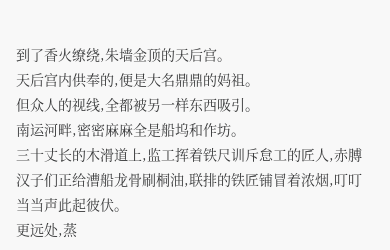到了香火缭绕,朱墙金顶的天后宫。
天后宫内供奉的,便是大名鼎鼎的妈祖。
但众人的视线,全都被另一样东西吸引。
南运河畔,密密麻麻全是船坞和作坊。
三十丈长的木滑道上,监工挥着铁尺训斥怠工的匠人,赤膊汉子们正给漕船龙骨刷桐油,联排的铁匠铺冒着浓烟,叮叮当当声此起彼伏。
更远处,蒸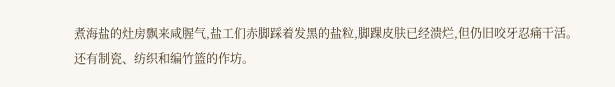煮海盐的灶房飘来咸腥气,盐工们赤脚踩着发黑的盐粒,脚踝皮肤已经溃烂,但仍旧咬牙忍痛干活。
还有制瓷、纺织和编竹篮的作坊。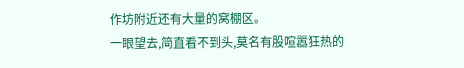作坊附近还有大量的窝棚区。
一眼望去,简直看不到头,莫名有股喧嚣狂热的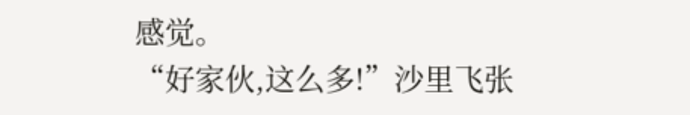感觉。
“好家伙,这么多!”沙里飞张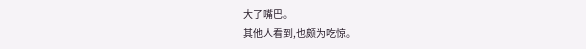大了嘴巴。
其他人看到,也颇为吃惊。